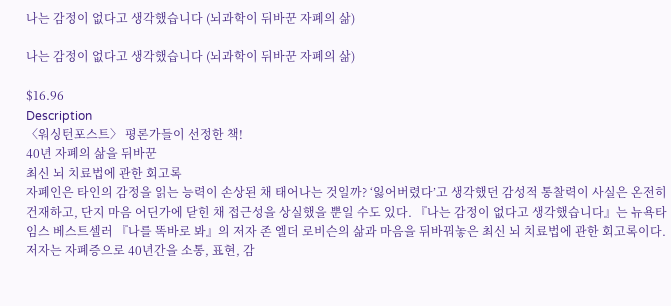나는 감정이 없다고 생각했습니다 (뇌과학이 뒤바꾼 자폐의 삶)

나는 감정이 없다고 생각했습니다 (뇌과학이 뒤바꾼 자폐의 삶)

$16.96
Description
〈워싱턴포스트〉 평론가들이 선정한 책!
40년 자폐의 삶을 뒤바꾼
최신 뇌 치료법에 관한 회고록
자폐인은 타인의 감정을 읽는 능력이 손상된 채 태어나는 것일까? ‘잃어버렸다’고 생각했던 감성적 통찰력이 사실은 온전히 건재하고, 단지 마음 어딘가에 닫힌 채 접근성을 상실했을 뿐일 수도 있다. 『나는 감정이 없다고 생각했습니다』는 뉴욕타임스 베스트셀러 『나를 똑바로 봐』의 저자 존 엘더 로비슨의 삶과 마음을 뒤바꿔놓은 최신 뇌 치료법에 관한 회고록이다. 저자는 자폐증으로 40년간을 소통, 표현, 감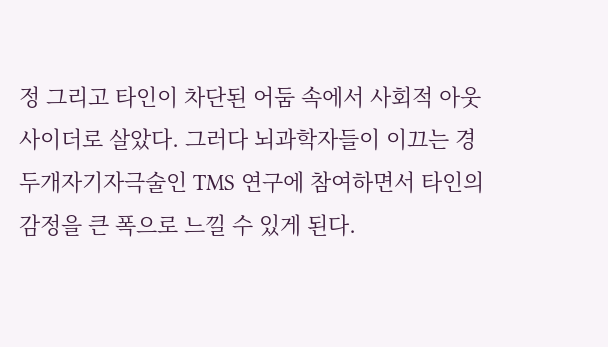정 그리고 타인이 차단된 어둠 속에서 사회적 아웃사이더로 살았다. 그러다 뇌과학자들이 이끄는 경두개자기자극술인 TMS 연구에 참여하면서 타인의 감정을 큰 폭으로 느낄 수 있게 된다.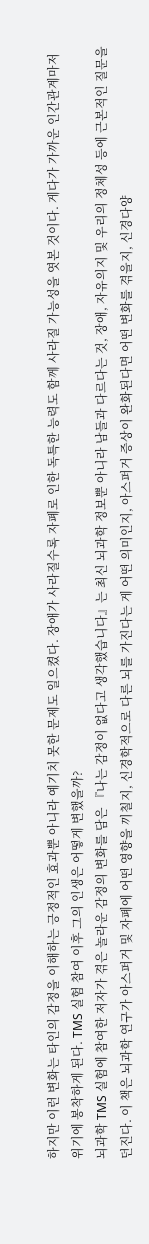하지만 이런 변화는 타인의 감정을 이해하는 긍정적인 효과뿐 아니라 예기치 못한 문제도 일으켰다. 장애가 사라질수록 자폐로 인한 독특한 능력도 함께 사라질 가능성을 엿본 것이다. 게다가 가까운 인간관계마저 위기에 봉착하게 된다. TMS 실험 참여 이후 그의 인생은 어떻게 변했을까?
뇌과학 TMS 실험에 참여한 저자가 겪은 놀라운 감정의 변화를 담은 『나는 감정이 없다고 생각했습니다』는 최신 뇌과학 정보뿐 아니라 남들과 다르다는 것, 장애, 자유의지 및 우리의 정체성 등에 근본적인 질문을 던진다. 이 책은 뇌과학 연구가 아스퍼거 및 자폐에 어떤 영향을 끼칠지, 신경학적으로 다른 뇌를 가진다는 게 어떤 의미인지, 아스퍼거 증상이 완화된다면 어떤 변화를 겪을지, 신경다양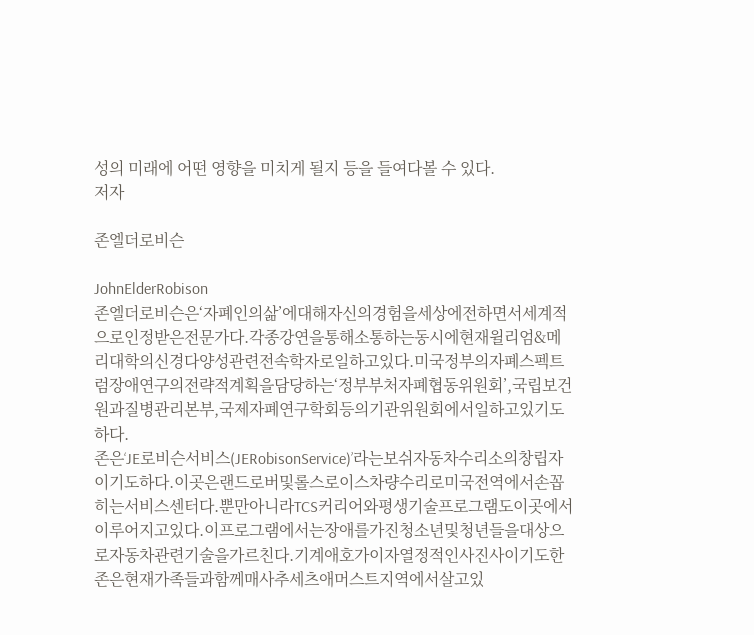성의 미래에 어떤 영향을 미치게 될지 등을 들여다볼 수 있다.
저자

존엘더로비슨

JohnElderRobison
존엘더로비슨은‘자폐인의삶’에대해자신의경험을세상에전하면서세계적으로인정받은전문가다.각종강연을통해소통하는동시에현재윌리엄&메리대학의신경다양성관련전속학자로일하고있다.미국정부의자폐스펙트럼장애연구의전략적계획을담당하는‘정부부처자폐협동위원회’,국립보건원과질병관리본부,국제자폐연구학회등의기관위원회에서일하고있기도하다.
존은‘JE로비슨서비스(JERobisonService)’라는보쉬자동차수리소의창립자이기도하다.이곳은랜드로버및롤스로이스차량수리로미국전역에서손꼽히는서비스센터다.뿐만아니라TCS커리어와평생기술프로그램도이곳에서이루어지고있다.이프로그램에서는장애를가진청소년및청년들을대상으로자동차관련기술을가르친다.기계애호가이자열정적인사진사이기도한존은현재가족들과함께매사추세츠애머스트지역에서살고있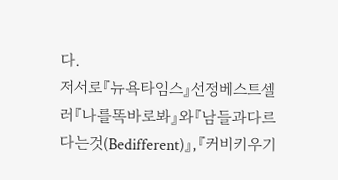다.
저서로『뉴욕타임스』선정베스트셀러『나를똑바로봐』와『남들과다르다는것(Bedifferent)』,『커비키우기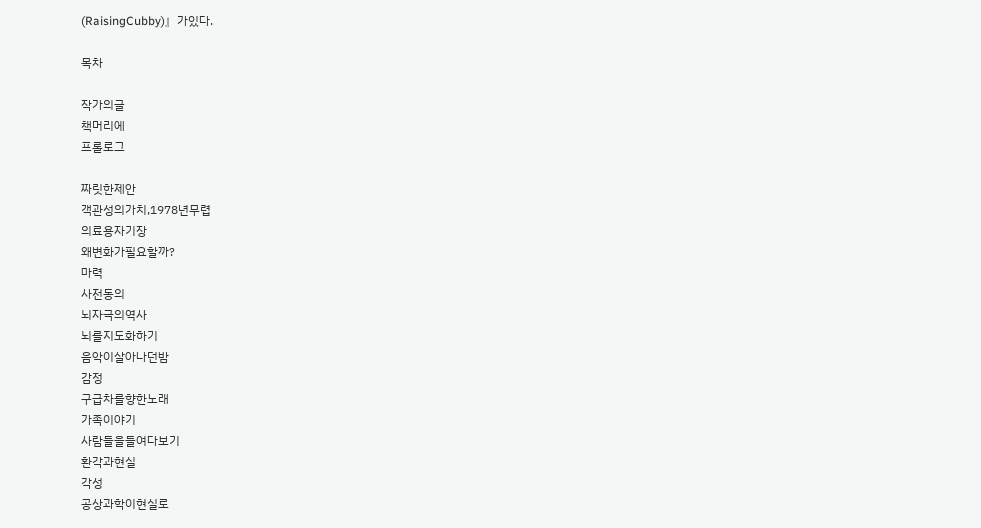(RaisingCubby)』가있다.

목차

작가의글
책머리에
프롤로그

짜릿한제안
객관성의가치,1978년무렵
의료용자기장
왜변화가필요할까?
마력
사전동의
뇌자극의역사
뇌를지도화하기
음악이살아나던밤
감정
구급차를향한노래
가족이야기
사람들을들여다보기
환각과현실
각성
공상과학이현실로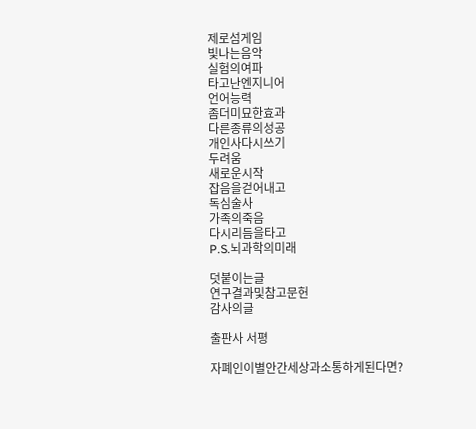제로섬게임
빛나는음악
실험의여파
타고난엔지니어
언어능력
좀더미묘한효과
다른종류의성공
개인사다시쓰기
두려움
새로운시작
잡음을걷어내고
독심술사
가족의죽음
다시리듬을타고
P.S.뇌과학의미래

덧붙이는글
연구결과및참고문헌
감사의글

출판사 서평

자폐인이별안간세상과소통하게된다면?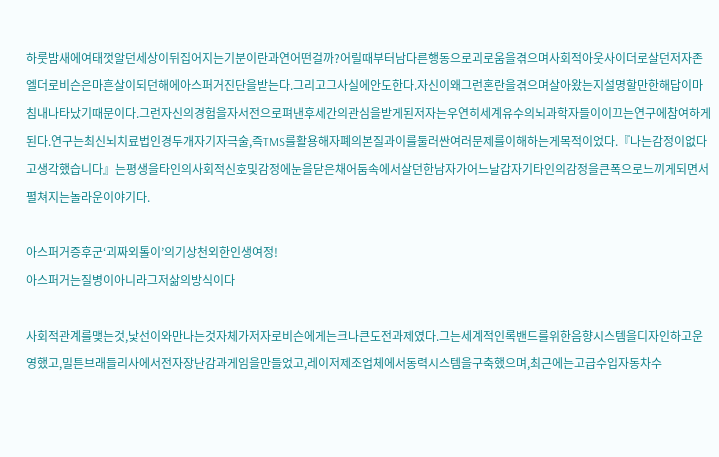하룻밤새에여태껏알던세상이뒤집어지는기분이란과연어떤걸까?어릴때부터남다른행동으로괴로움을겪으며사회적아웃사이더로살던저자존엘더로비슨은마흔살이되던해에아스퍼거진단을받는다.그리고그사실에안도한다.자신이왜그런혼란을겪으며살아왔는지설명할만한해답이마침내나타났기때문이다.그런자신의경험을자서전으로펴낸후세간의관심을받게된저자는우연히세계유수의뇌과학자들이이끄는연구에참여하게된다.연구는최신뇌치료법인경두개자기자극술,즉TMS를활용해자폐의본질과이를둘러싼여러문제를이해하는게목적이었다.『나는감정이없다고생각했습니다』는평생을타인의사회적신호및감정에눈을닫은채어둠속에서살던한남자가어느날갑자기타인의감정을큰폭으로느끼게되면서펼쳐지는놀라운이야기다.

아스퍼거증후군‘괴짜외톨이’의기상천외한인생여정!
아스퍼거는질병이아니라그저삶의방식이다

사회적관계를맺는것,낯선이와만나는것자체가저자로비슨에게는크나큰도전과제였다.그는세계적인록밴드를위한음향시스템을디자인하고운영했고,밀튼브래들리사에서전자장난감과게임을만들었고,레이저제조업체에서동력시스템을구축했으며,최근에는고급수입자동차수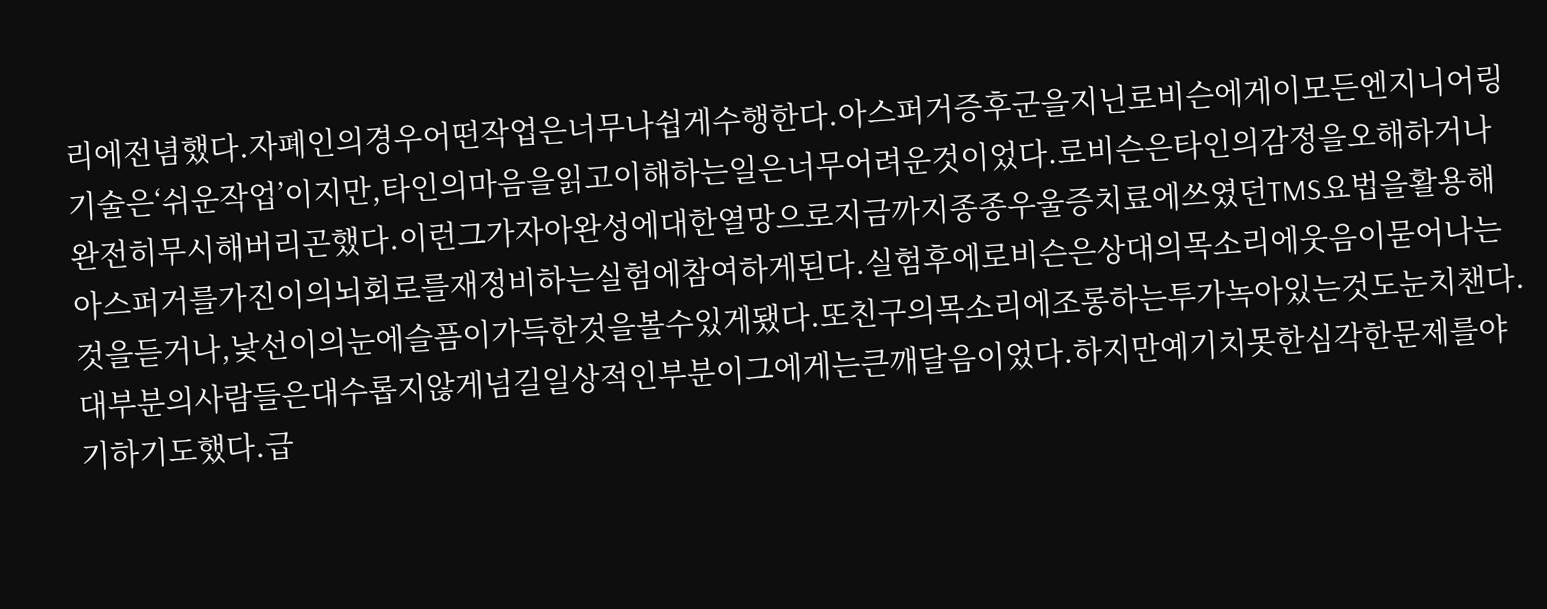리에전념했다.자폐인의경우어떤작업은너무나쉽게수행한다.아스퍼거증후군을지닌로비슨에게이모든엔지니어링기술은‘쉬운작업’이지만,타인의마음을읽고이해하는일은너무어려운것이었다.로비슨은타인의감정을오해하거나완전히무시해버리곤했다.이런그가자아완성에대한열망으로지금까지종종우울증치료에쓰였던TMS요법을활용해아스퍼거를가진이의뇌회로를재정비하는실험에참여하게된다.실험후에로비슨은상대의목소리에웃음이묻어나는것을듣거나,낯선이의눈에슬픔이가득한것을볼수있게됐다.또친구의목소리에조롱하는투가녹아있는것도눈치챈다.대부분의사람들은대수롭지않게넘길일상적인부분이그에게는큰깨달음이었다.하지만예기치못한심각한문제를야기하기도했다.급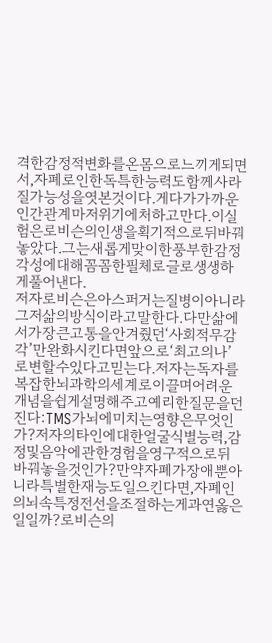격한감정적변화를온몸으로느끼게되면서,자폐로인한독특한능력도함께사라질가능성을엿본것이다.게다가가까운인간관계마저위기에처하고만다.이실험은로비슨의인생을획기적으로뒤바꿔놓았다.그는새롭게맞이한풍부한감정각성에대해꼼꼼한필체로글로생생하게풀어낸다.
저자로비슨은아스퍼거는질병이아니라그저삶의방식이라고말한다.다만삶에서가장큰고통을안겨줬던‘사회적무감각’만완화시킨다면앞으로‘최고의나’로변할수있다고믿는다.저자는독자를복잡한뇌과학의세계로이끌며어려운개념을쉽게설명해주고예리한질문을던진다:TMS가뇌에미치는영향은무엇인가?저자의타인에대한얼굴식별능력,감정및음악에관한경험을영구적으로뒤바꿔놓을것인가?만약자폐가장애뿐아니라특별한재능도일으킨다면,자폐인의뇌속특정전선을조절하는게과연옳은일일까?로비슨의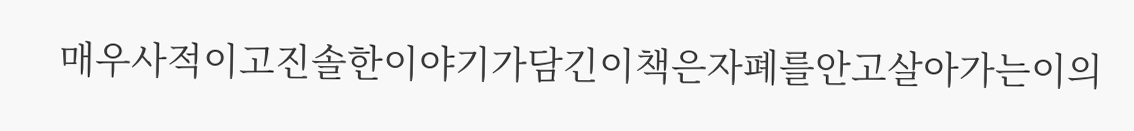매우사적이고진솔한이야기가담긴이책은자폐를안고살아가는이의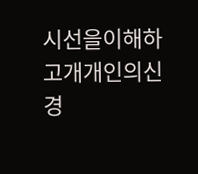시선을이해하고개개인의신경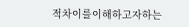적차이를이해하고자하는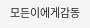모든이에게감동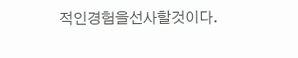적인경험을선사할것이다.